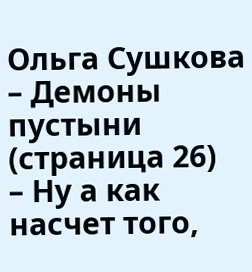Ольга Сушкова – Демоны пустыни (страница 26)
– Ну а как насчет того,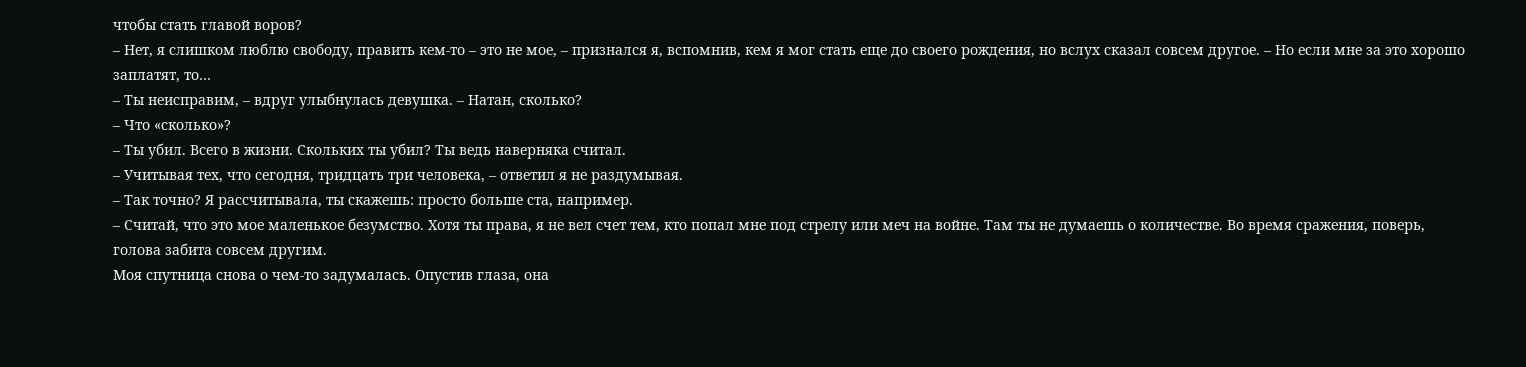чтобы стать главой воров?
– Нет, я слишком люблю свободу, править кем-то – это не мое, – признался я, вспомнив, кем я мог стать еще до своего рождения, но вслух сказал совсем другое. – Но если мне за это хорошо заплатят, то…
– Ты неисправим, – вдруг улыбнулась девушка. – Натан, сколько?
– Что «сколько»?
– Ты убил. Всего в жизни. Скольких ты убил? Ты ведь наверняка считал.
– Учитывая тех, что сегодня, тридцать три человека, – ответил я не раздумывая.
– Так точно? Я рассчитывала, ты скажешь: просто больше ста, например.
– Считай, что это мое маленькое безумство. Хотя ты права, я не вел счет тем, кто попал мне под стрелу или меч на войне. Там ты не думаешь о количестве. Во время сражения, поверь, голова забита совсем другим.
Моя спутница снова о чем-то задумалась. Опустив глаза, она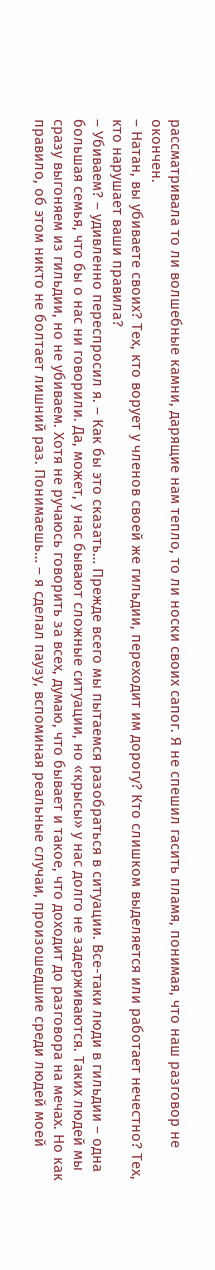рассматривала то ли волшебные камни, дарящие нам тепло, то ли носки своих сапог. Я не спешил гасить пламя, понимая, что наш разговор не окончен.
– Натан, вы убиваете своих? Тех, кто ворует у членов своей же гильдии, переходит им дорогу? Кто слишком выделяется или работает нечестно? Тех, кто нарушает ваши правила?
– Убиваем? – удивленно переспросил я. – Как бы это сказать… Прежде всего мы пытаемся разобраться в ситуации. Все-таки люди в гильдии – одна большая семья, что бы о нас ни говорили. Да, может, у нас бывают сложные ситуации, но «крысы» у нас долго не задерживаются. Таких людей мы сразу выгоняем из гильдии, но не убиваем. Хотя не ручаюсь говорить за всех, думаю, что бывает и такое, что доходит до разговора на мечах. Но как правило, об этом никто не болтает лишний раз. Понимаешь… – я сделал паузу, вспоминая реальные случаи, произошедшие среди людей моей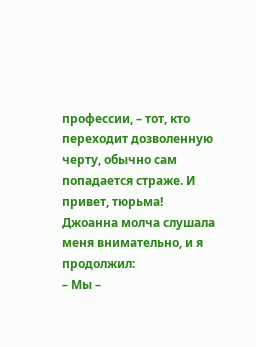профессии, – тот, кто переходит дозволенную черту, обычно сам попадается страже. И привет, тюрьма!
Джоанна молча слушала меня внимательно, и я продолжил:
– Мы –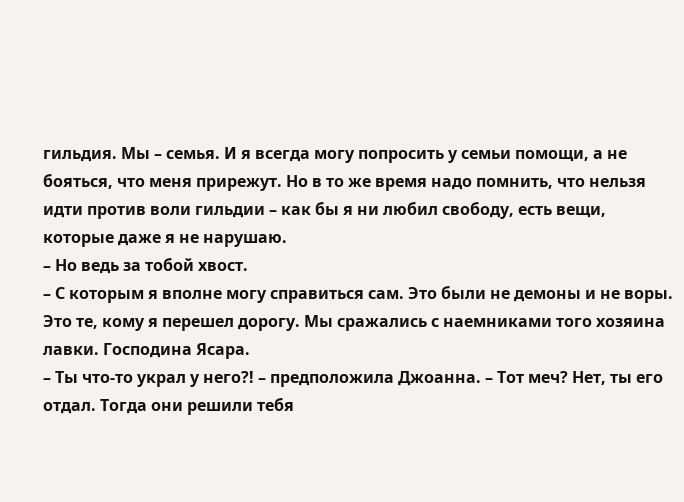гильдия. Мы – семья. И я всегда могу попросить у семьи помощи, а не бояться, что меня прирежут. Но в то же время надо помнить, что нельзя идти против воли гильдии – как бы я ни любил свободу, есть вещи, которые даже я не нарушаю.
– Но ведь за тобой хвост.
– С которым я вполне могу справиться сам. Это были не демоны и не воры. Это те, кому я перешел дорогу. Мы сражались с наемниками того хозяина лавки. Господина Ясара.
– Ты что-то украл у него?! – предположила Джоанна. – Тот меч? Нет, ты его отдал. Тогда они решили тебя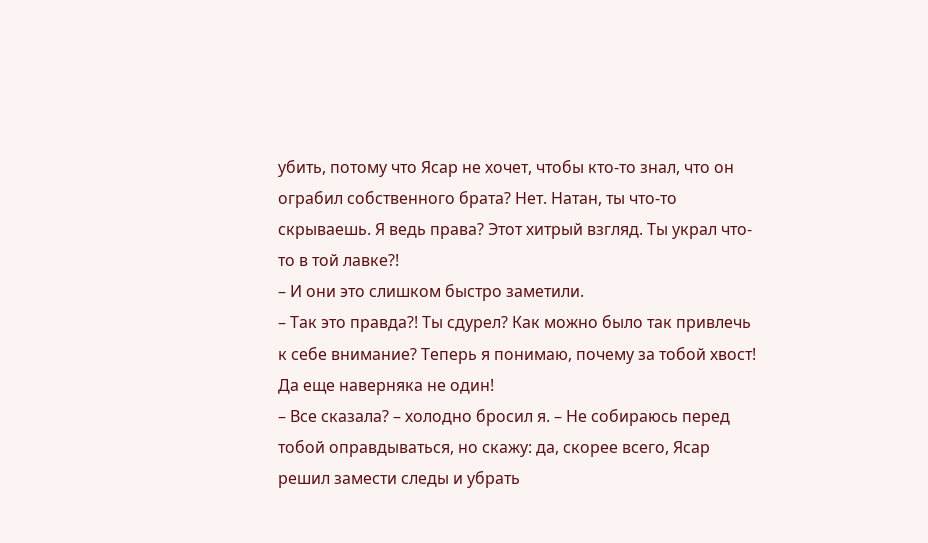убить, потому что Ясар не хочет, чтобы кто-то знал, что он ограбил собственного брата? Нет. Натан, ты что-то скрываешь. Я ведь права? Этот хитрый взгляд. Ты украл что-то в той лавке?!
– И они это слишком быстро заметили.
– Так это правда?! Ты сдурел? Как можно было так привлечь к себе внимание? Теперь я понимаю, почему за тобой хвост! Да еще наверняка не один!
– Все сказала? – холодно бросил я. – Не собираюсь перед тобой оправдываться, но скажу: да, скорее всего, Ясар решил замести следы и убрать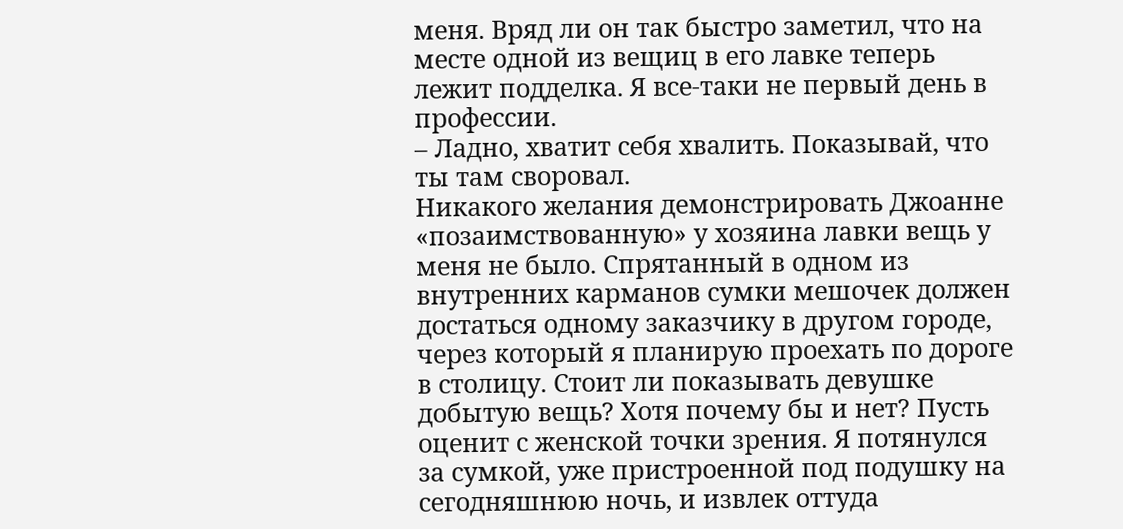меня. Вряд ли он так быстро заметил, что на месте одной из вещиц в его лавке теперь лежит подделка. Я все-таки не первый день в профессии.
– Ладно, хватит себя хвалить. Показывай, что ты там своровал.
Никакого желания демонстрировать Джоанне «позаимствованную» у хозяина лавки вещь у меня не было. Спрятанный в одном из внутренних карманов сумки мешочек должен достаться одному заказчику в другом городе, через который я планирую проехать по дороге в столицу. Стоит ли показывать девушке добытую вещь? Хотя почему бы и нет? Пусть оценит с женской точки зрения. Я потянулся за сумкой, уже пристроенной под подушку на сегодняшнюю ночь, и извлек оттуда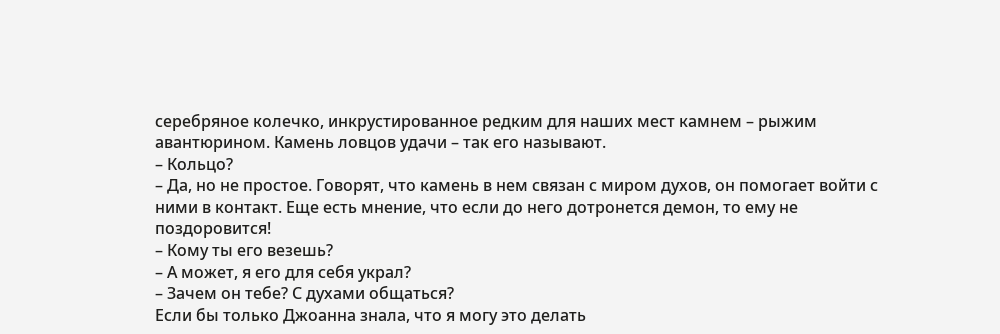серебряное колечко, инкрустированное редким для наших мест камнем – рыжим авантюрином. Камень ловцов удачи – так его называют.
– Кольцо?
– Да, но не простое. Говорят, что камень в нем связан с миром духов, он помогает войти с ними в контакт. Еще есть мнение, что если до него дотронется демон, то ему не поздоровится!
– Кому ты его везешь?
– А может, я его для себя украл?
– Зачем он тебе? С духами общаться?
Если бы только Джоанна знала, что я могу это делать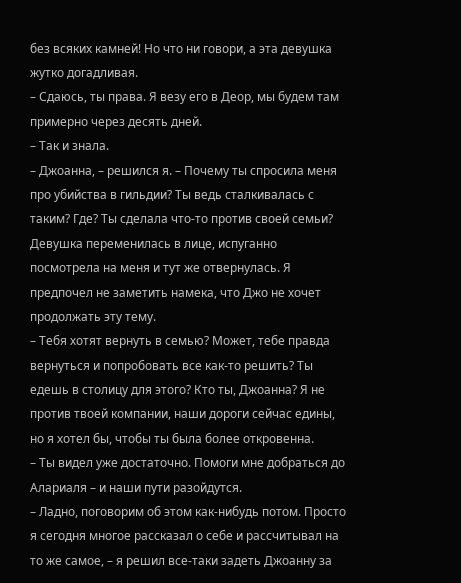без всяких камней! Но что ни говори, а эта девушка жутко догадливая.
– Сдаюсь, ты права. Я везу его в Деор, мы будем там примерно через десять дней.
– Так и знала.
– Джоанна, – решился я. – Почему ты спросила меня про убийства в гильдии? Ты ведь сталкивалась с таким? Где? Ты сделала что-то против своей семьи?
Девушка переменилась в лице, испуганно посмотрела на меня и тут же отвернулась. Я предпочел не заметить намека, что Джо не хочет продолжать эту тему.
– Тебя хотят вернуть в семью? Может, тебе правда вернуться и попробовать все как-то решить? Ты едешь в столицу для этого? Кто ты, Джоанна? Я не против твоей компании, наши дороги сейчас едины, но я хотел бы, чтобы ты была более откровенна.
– Ты видел уже достаточно. Помоги мне добраться до Алариаля – и наши пути разойдутся.
– Ладно, поговорим об этом как-нибудь потом. Просто я сегодня многое рассказал о себе и рассчитывал на то же самое, – я решил все-таки задеть Джоанну за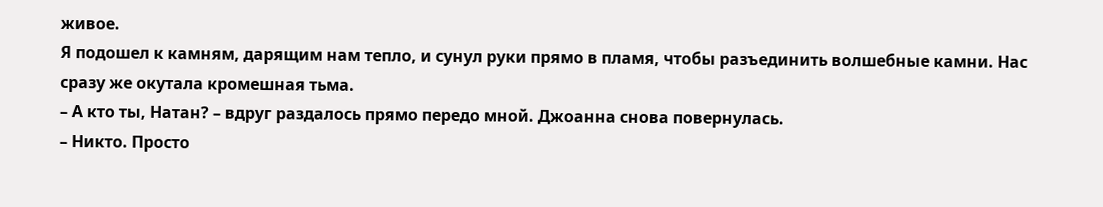живое.
Я подошел к камням, дарящим нам тепло, и сунул руки прямо в пламя, чтобы разъединить волшебные камни. Нас сразу же окутала кромешная тьма.
– А кто ты, Натан? – вдруг раздалось прямо передо мной. Джоанна снова повернулась.
– Никто. Просто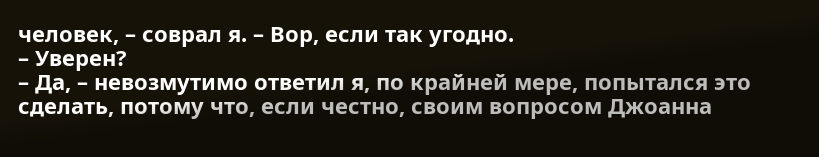человек, – соврал я. – Вор, если так угодно.
– Уверен?
– Да, – невозмутимо ответил я, по крайней мере, попытался это сделать, потому что, если честно, своим вопросом Джоанна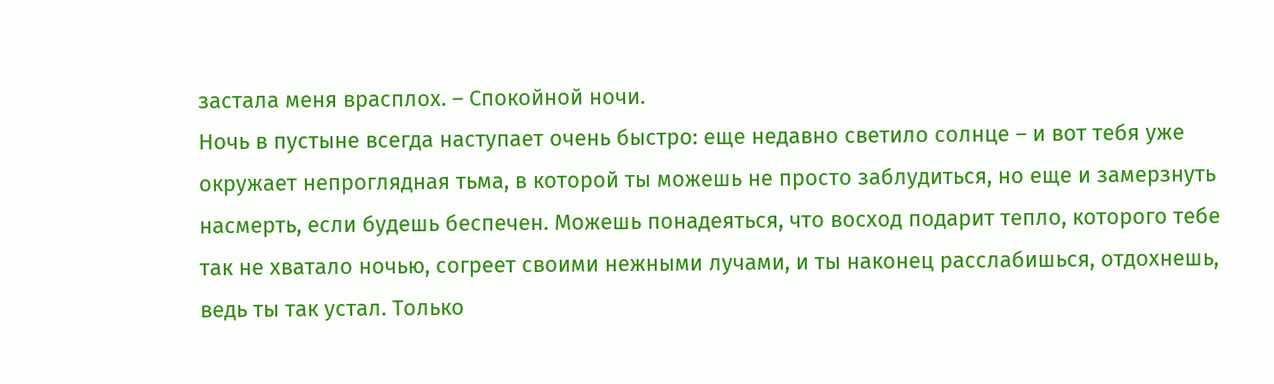застала меня врасплох. – Спокойной ночи.
Ночь в пустыне всегда наступает очень быстро: еще недавно светило солнце – и вот тебя уже окружает непроглядная тьма, в которой ты можешь не просто заблудиться, но еще и замерзнуть насмерть, если будешь беспечен. Можешь понадеяться, что восход подарит тепло, которого тебе так не хватало ночью, согреет своими нежными лучами, и ты наконец расслабишься, отдохнешь, ведь ты так устал. Только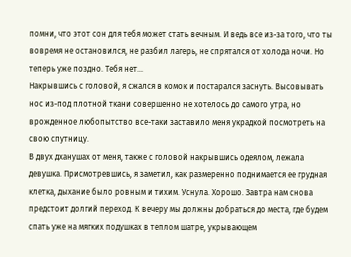помни, что этот сон для тебя может стать вечным. И ведь все из-за того, что ты вовремя не остановился, не разбил лагерь, не спрятался от холода ночи. Но теперь уже поздно. Тебя нет…
Накрывшись с головой, я сжался в комок и постарался заснуть. Высовывать нос из-под плотной ткани совершенно не хотелось до самого утра, но врожденное любопытство все-таки заставило меня украдкой посмотреть на свою спутницу.
В двух дханушах от меня, также с головой накрывшись одеялом, лежала девушка. Присмотревшись, я заметил, как размеренно поднимается ее грудная клетка, дыхание было ровным и тихим. Уснула. Хорошо. Завтра нам снова предстоит долгий переход. К вечеру мы должны добраться до места, где будем спать уже на мягких подушках в теплом шатре, укрывающем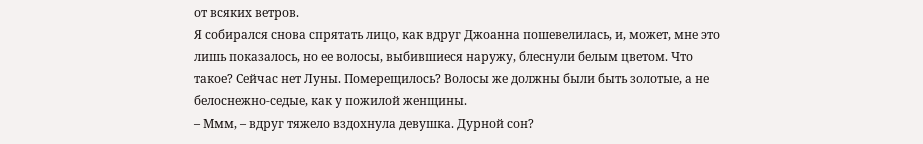от всяких ветров.
Я собирался снова спрятать лицо, как вдруг Джоанна пошевелилась, и, может, мне это лишь показалось, но ее волосы, выбившиеся наружу, блеснули белым цветом. Что такое? Сейчас нет Луны. Померещилось? Волосы же должны были быть золотые, а не белоснежно-седые, как у пожилой женщины.
– Ммм, – вдруг тяжело вздохнула девушка. Дурной сон?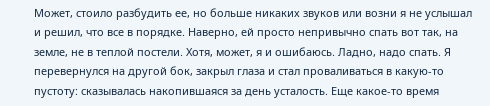Может, стоило разбудить ее, но больше никаких звуков или возни я не услышал и решил, что все в порядке. Наверно, ей просто непривычно спать вот так, на земле, не в теплой постели. Хотя, может, я и ошибаюсь. Ладно, надо спать. Я перевернулся на другой бок, закрыл глаза и стал проваливаться в какую-то пустоту: сказывалась накопившаяся за день усталость. Еще какое-то время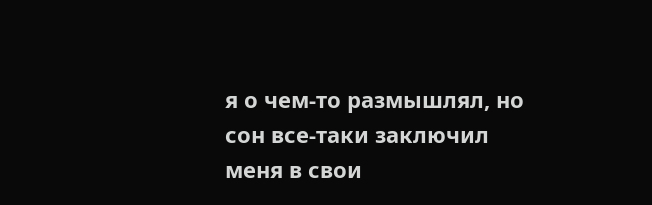я о чем-то размышлял, но сон все-таки заключил меня в свои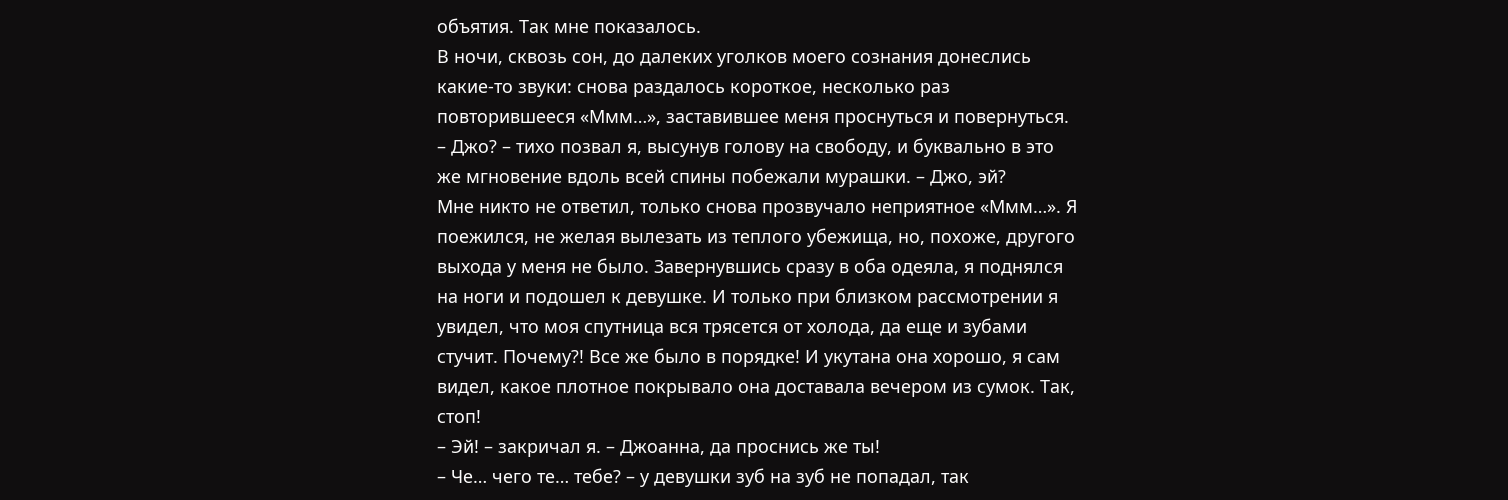объятия. Так мне показалось.
В ночи, сквозь сон, до далеких уголков моего сознания донеслись какие-то звуки: снова раздалось короткое, несколько раз повторившееся «Ммм…», заставившее меня проснуться и повернуться.
– Джо? – тихо позвал я, высунув голову на свободу, и буквально в это же мгновение вдоль всей спины побежали мурашки. – Джо, эй?
Мне никто не ответил, только снова прозвучало неприятное «Ммм…». Я поежился, не желая вылезать из теплого убежища, но, похоже, другого выхода у меня не было. Завернувшись сразу в оба одеяла, я поднялся на ноги и подошел к девушке. И только при близком рассмотрении я увидел, что моя спутница вся трясется от холода, да еще и зубами стучит. Почему?! Все же было в порядке! И укутана она хорошо, я сам видел, какое плотное покрывало она доставала вечером из сумок. Так, стоп!
– Эй! – закричал я. – Джоанна, да проснись же ты!
– Че… чего те… тебе? – у девушки зуб на зуб не попадал, так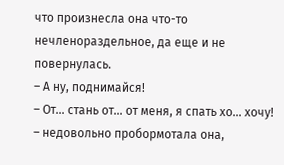что произнесла она что-то нечленораздельное, да еще и не повернулась.
– А ну, поднимайся!
– От… стань от… от меня, я спать хо… хочу! – недовольно пробормотала она,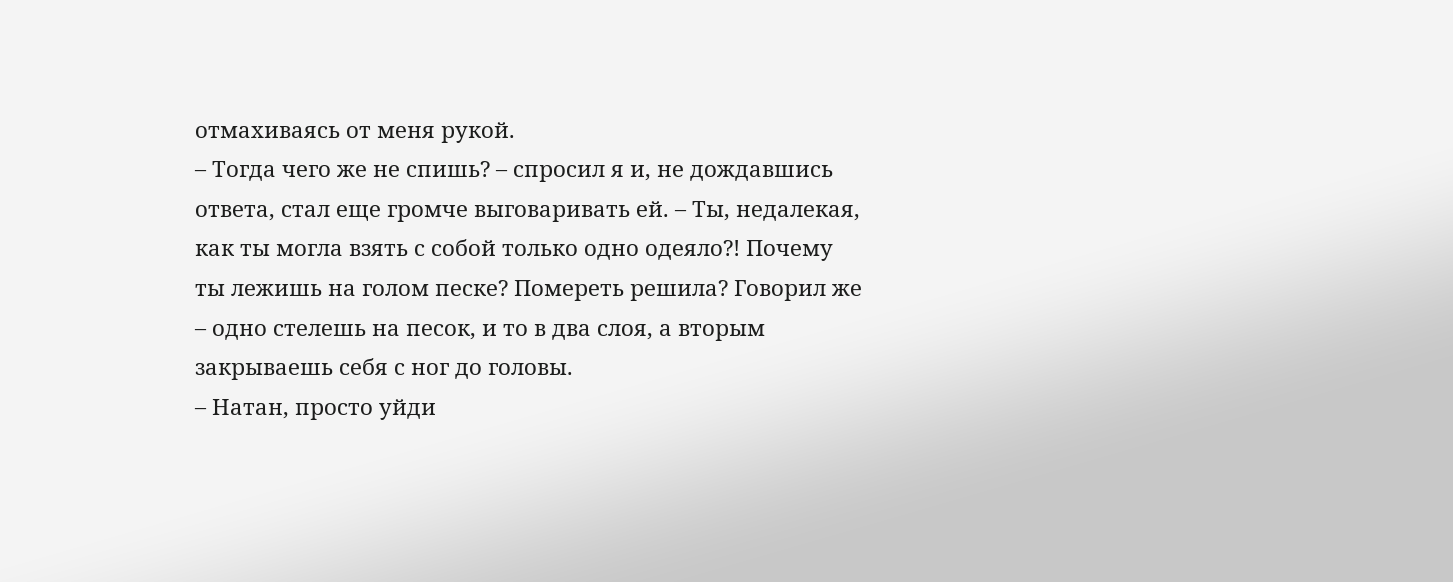отмахиваясь от меня рукой.
– Тогда чего же не спишь? – спросил я и, не дождавшись ответа, стал еще громче выговаривать ей. – Ты, недалекая, как ты могла взять с собой только одно одеяло?! Почему ты лежишь на голом песке? Помереть решила? Говорил же – одно стелешь на песок, и то в два слоя, а вторым закрываешь себя с ног до головы.
– Натан, просто уйди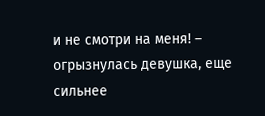и не смотри на меня! – огрызнулась девушка, еще сильнее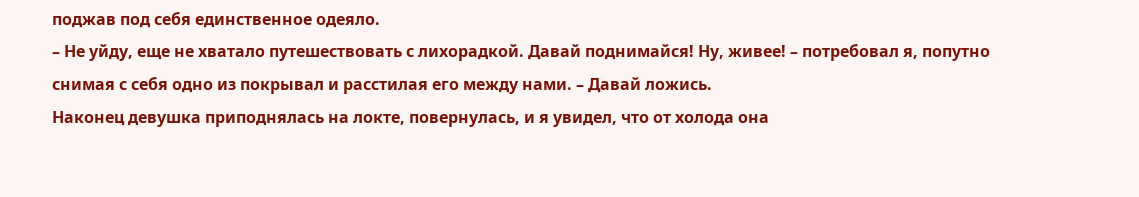поджав под себя единственное одеяло.
– Не уйду, еще не хватало путешествовать с лихорадкой. Давай поднимайся! Ну, живее! – потребовал я, попутно снимая с себя одно из покрывал и расстилая его между нами. – Давай ложись.
Наконец девушка приподнялась на локте, повернулась, и я увидел, что от холода она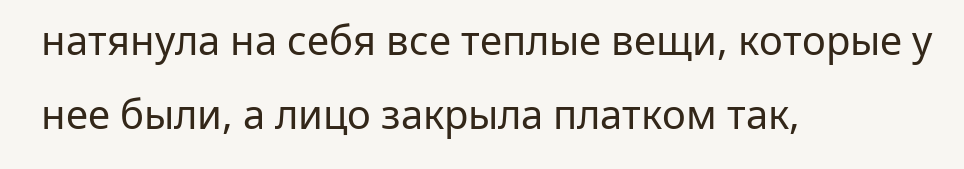натянула на себя все теплые вещи, которые у нее были, а лицо закрыла платком так,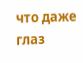что даже глаз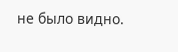не было видно.